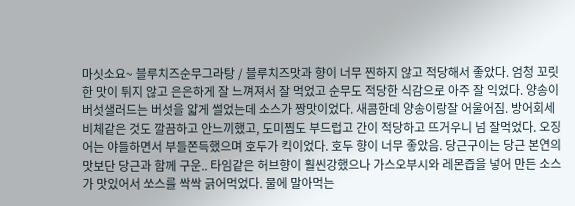마싯소요~ 블루치즈순무그라탕 / 블루치즈맛과 향이 너무 찐하지 않고 적당해서 좋았다. 엄청 꼬릿한 맛이 튀지 않고 은은하게 잘 느껴져서 잘 먹었고 순무도 적당한 식감으로 아주 잘 익었다. 양송이버섯샐러드는 버섯을 얇게 썰었는데 소스가 짱맛이었다. 새콤한데 양송이랑잘 어울어짐. 방어회세비체같은 것도 깔끔하고 안느끼했고, 도미찜도 부드럽고 간이 적당하고 뜨거우니 넘 잘먹었다. 오징어는 야들하면서 부들쫀득했으며 호두가 킥이었다. 호두 향이 너무 좋았음. 당근구이는 당근 본연의 맛보단 당근과 함께 구운.. 타임같은 허브향이 훨씬강했으나 가스오부시와 레몬즙을 넣어 만든 소스가 맛있어서 쏘스를 싹싹 긁어먹었다. 물에 말아먹는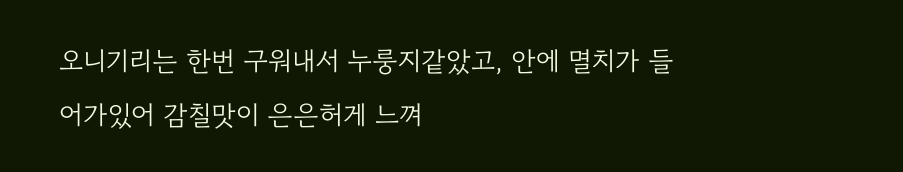오니기리는 한번 구워내서 누룽지같았고, 안에 멸치가 들어가있어 감칠맛이 은은허게 느껴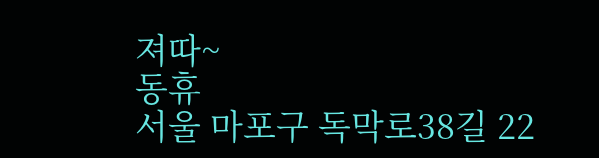져따~
동휴
서울 마포구 독막로38길 22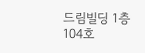드림빌딩 1층 104호